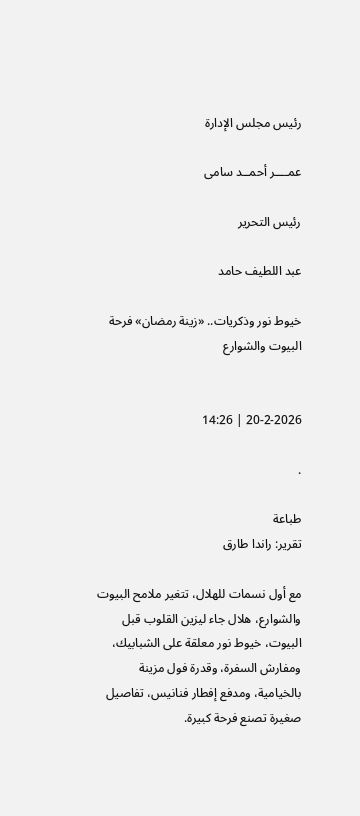رئيس مجلس الإدارة

عمــــر أحمــد سامى

رئيس التحرير

عبد اللطيف حامد

خيوط نور وذكريات.. «زينة رمضان» فرحة البيوت والشوارع


20-2-2026 | 14:26

.

طباعة
تقرير: راندا طارق

مع أول نسمات للهلال، تتغير ملامح البيوت والشوارع، هلال جاء ليزين القلوب قبل البيوت، خيوط نور معلقة على الشبابيك، ومفارش السفرة، وقدرة فول مزينة بالخيامية، ومدفع إفطار فنانيس، تفاصيل صغيرة تصنع فرحة كبيرة.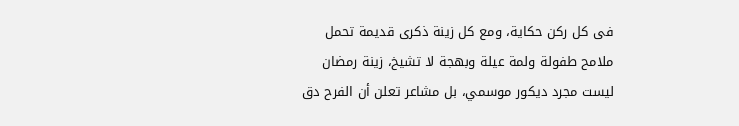فى كل ركن حكاية، ومع كل زينة ذكرى قديمة تحمل ملامح طفولة ولمة عيلة وبهجة لا تشيخ، زينة رمضان ليست مجرد ديكور موسمي، بل مشاعر تعلن أن الفرح دق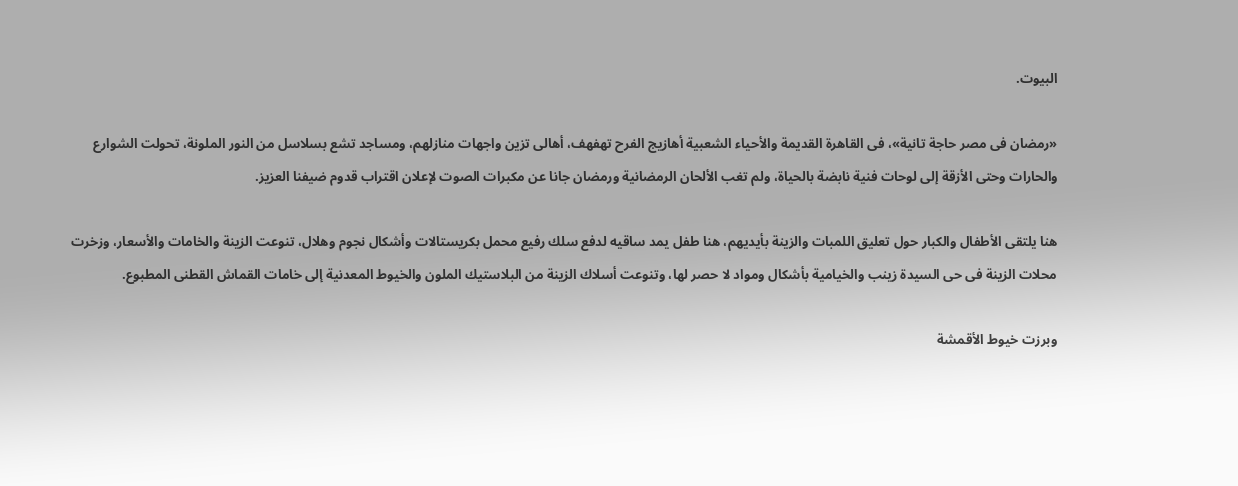البيوت.

«رمضان فى مصر حاجة تانية»، فى القاهرة القديمة والأحياء الشعبية أهازيج الفرح تهفهف، أهالى تزين واجهات منازلهم، ومساجد تشع بسلاسل من النور الملونة، تحولت الشوارع والحارات وحتى الأزقة إلى لوحات فنية نابضة بالحياة، ولم تغب الألحان الرمضانية ورمضان جانا عن مكبرات الصوت لإعلان اقتراب قدوم ضيفنا العزيز.

هنا يلتقى الأطفال والكبار حول تعليق اللمبات والزينة بأيديهم، هنا طفل يمد ساقيه لدفع سلك رفيع محمل بكريستالات وأشكال نجوم وهلال، تنوعت الزينة والخامات والأسعار، وزخرت محلات الزينة فى حى السيدة زينب والخيامية بأشكال ومواد لا حصر لها، وتنوعت أسلاك الزينة من البلاستيك الملون والخيوط المعدنية إلى خامات القماش القطنى المطبوع.

وبرزت خيوط الأقمشة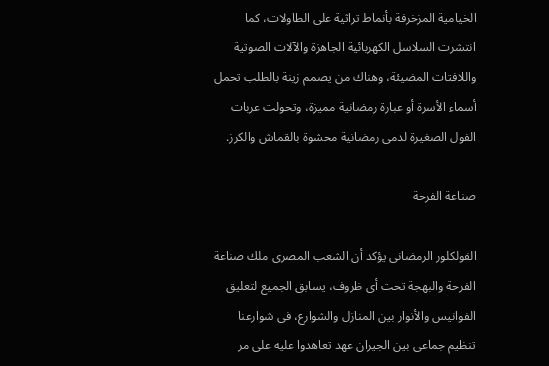الخيامية المزخرفة بأنماط تراثية على الطاولات، كما انتشرت السلاسل الكهربائية الجاهزة والآلات الصوتية واللافتات المضيئة، وهناك من يصمم زينة بالطلب تحمل أسماء الأسرة أو عبارة رمضانية مميزة، وتحولت عربات الفول الصغيرة لدمى رمضانية محشوة بالقماش والكرز.

صناعة الفرحة

الفولكلور الرمضانى يؤكد أن الشعب المصرى ملك صناعة الفرحة والبهجة تحت أى ظروف، يسابق الجميع لتعليق الفوانيس والأنوار بين المنازل والشوارع، فى شوارعنا تنظيم جماعى بين الجيران عهد تعاهدوا عليه على مر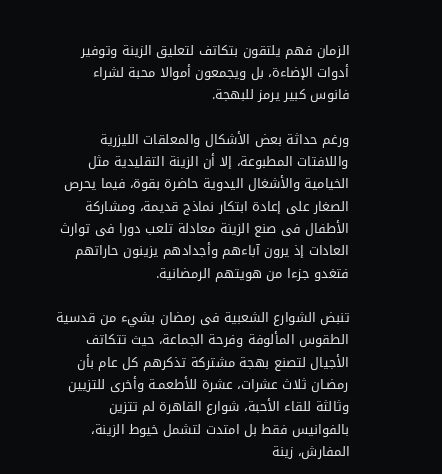الزمان فهم يلتقون بتكاتف لتعليق الزينة وتوفير أدوات الإضاءة، بل ويجمعون أموالا محبة لشراء فانوس كبير يرمز للبهجة.

ورغم حداثة بعض الأشكال والمعلقات الليزرية واللافتات المطبوعة، إلا أن الزينة التقليدية مثل الخيامية والأشغال اليدوية حاضرة بقوة، فيما يحرص الصغار على إعادة ابتكار نماذج قديمة، ومشاركة الأطفال فى صنع الزينة معادلة تلعب دورا فى توارث العادات إذ يرون آباءهم وأجدادهم يزينون حاراتهم فتغدو جزءا من هويتهم الرمضانية.

تنبض الشوارع الشعبية فى رمضان بشيء من قدسية الطقوس المألوفة وفرحة الجماعة، حيث تتكاتف الأجيال لتصنع بهجة مشتركة تذكرهم كل عام بأن رمضـان ثلاث عشرات، عشرة للأطعمـة وأخرى للتزيين وثالثة للقاء الأحبة، شوارع القاهرة لم تتزين بالفوانيس فقط بل امتدت لتشمل خيوط الزينة، المفارش، زينة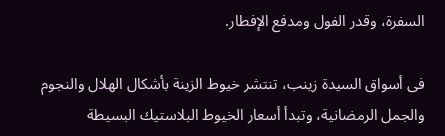السفرة، وقدر الفول ومدفع الإفطار.

فى أسواق السيدة زينب، تنتشر خيوط الزينة بأشكال الهلال والنجوم والجمل الرمضانية، وتبدأ أسعار الخيوط البلاستيك البسيطة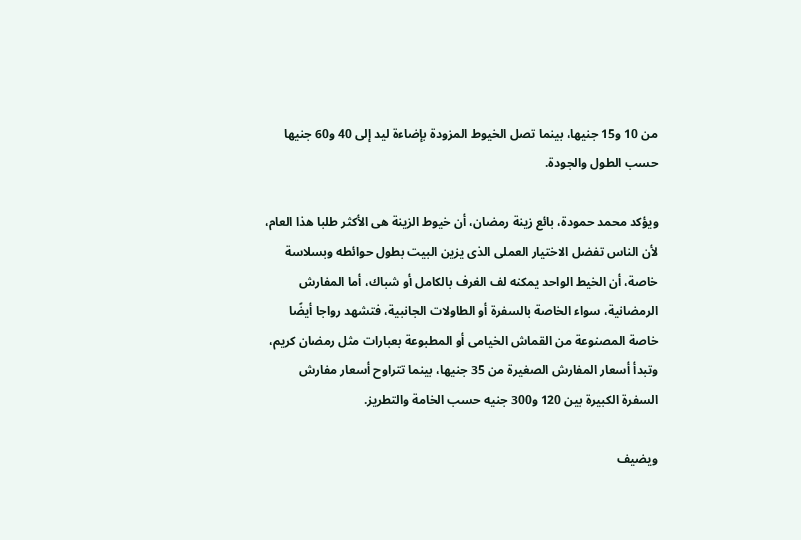من 10 و15 جنيها، بينما تصل الخيوط المزودة بإضاءة ليد إلى 40 و60 جنيها حسب الطول والجودة.

ويؤكد محمد حمودة، بائع زينة رمضان، أن خيوط الزينة هى الأكثر طلبا هذا العام، لأن الناس تفضل الاختيار العملى الذى يزين البيت بطول حوائطه وبسلاسة خاصة، أن الخيط الواحد يمكنه لف الغرف بالكامل أو شباك، أما المفارش الرمضانية، سواء الخاصة بالسفرة أو الطاولات الجانبية، فتشهد رواجا أيضًا خاصة المصنوعة من القماش الخيامى أو المطبوعة بعبارات مثل رمضان كريم، وتبدأ أسعار المفارش الصغيرة من 35 جنيها، بينما تتراوح أسعار مفارش السفرة الكبيرة بين 120 و300 جنيه حسب الخامة والتطريز.

ويضيف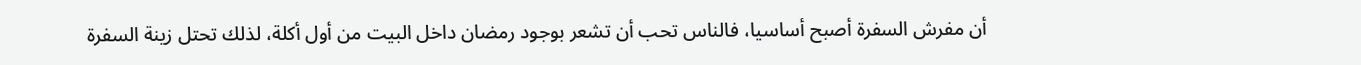أن مفرش السفرة أصبح أساسيا، فالناس تحب أن تشعر بوجود رمضان داخل البيت من أول أكلة، لذلك تحتل زينة السفرة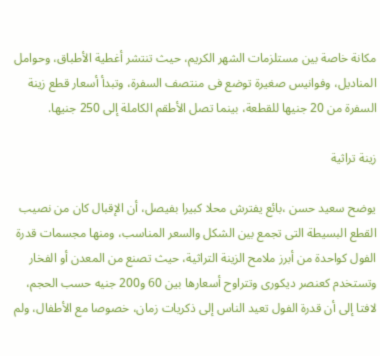مكانة خاصة بين مستلزمات الشهر الكريم، حيث تنتشر أغطية الأطباق، وحوامل المناديل، وفوانيس صغيرة توضع فى منتصف السفرة، وتبدأ أسعار قطع زينة السفرة من 20 جنيها للقطعة، بينما تصل الأطقم الكاملة إلى 250 جنيها.

زينة تراثية

يوضح سعيد حسن ،بائع يفترش محلا كبيرا بفيصل، أن الإقبال كان من نصيب القطع البسيطة التى تجمع بين الشكل والسعر المناسب، ومنها مجسمات قدرة الفول كواحدة من أبرز ملامح الزينة التراثية، حيث تصنع من المعدن أو الفخار وتستخدم كعنصر ديكورى وتتراوح أسعارها بين 60 و200 جنيه حسب الحجم، لافتا إلى أن قدرة الفول تعيد الناس إلى ذكريات زمان، خصوصا مع الأطفال، ولم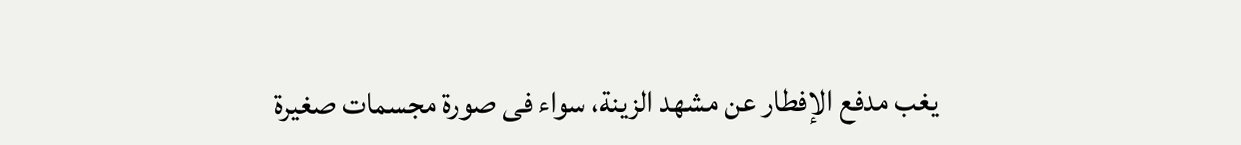يغب مدفع الإفطار عن مشهد الزينة، سواء فى صورة مجسمات صغيرة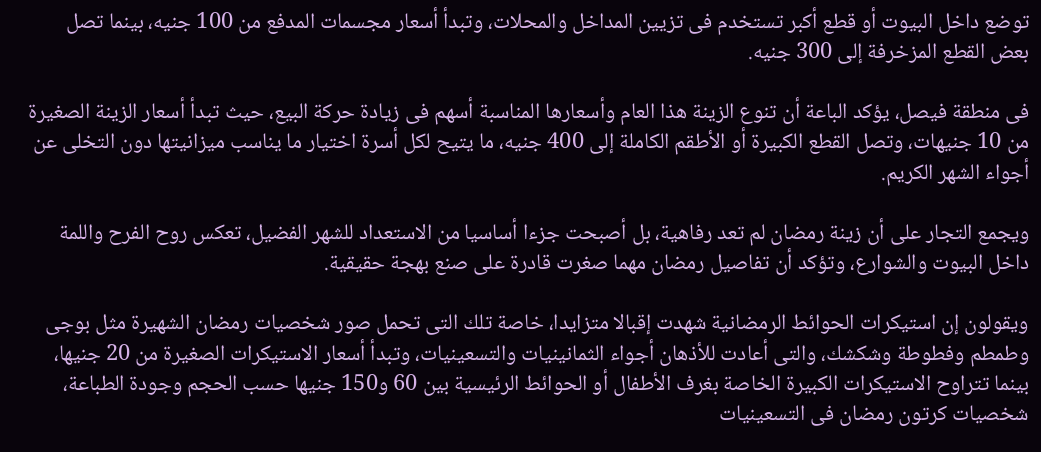توضع داخل البيوت أو قطع أكبر تستخدم فى تزيين المداخل والمحلات، وتبدأ أسعار مجسمات المدفع من 100 جنيه، بينما تصل بعض القطع المزخرفة إلى 300 جنيه.

فى منطقة فيصل، يؤكد الباعة أن تنوع الزينة هذا العام وأسعارها المناسبة أسهم فى زيادة حركة البيع، حيث تبدأ أسعار الزينة الصغيرة من 10 جنيهات، وتصل القطع الكبيرة أو الأطقم الكاملة إلى 400 جنيه، ما يتيح لكل أسرة اختيار ما يناسب ميزانيتها دون التخلى عن أجواء الشهر الكريم.

ويجمع التجار على أن زينة رمضان لم تعد رفاهية، بل أصبحت جزءا أساسيا من الاستعداد للشهر الفضيل، تعكس روح الفرح واللمة داخل البيوت والشوارع، وتؤكد أن تفاصيل رمضان مهما صغرت قادرة على صنع بهجة حقيقية.

ويقولون إن استيكرات الحوائط الرمضانية شهدت إقبالا متزايدا، خاصة تلك التى تحمل صور شخصيات رمضان الشهيرة مثل بوجى وطمطم وفطوطة وشكشك، والتى أعادت للأذهان أجواء الثمانينيات والتسعينيات، وتبدأ أسعار الاستيكرات الصغيرة من 20 جنيها، بينما تتراوح الاستيكرات الكبيرة الخاصة بغرف الأطفال أو الحوائط الرئيسية بين 60 و150 جنيها حسب الحجم وجودة الطباعة، شخصيات كرتون رمضان فى التسعينيات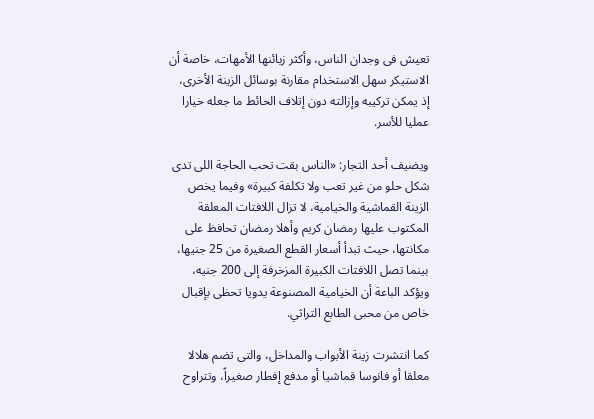تعيش فى وجدان الناس، وأكثر زبائنها الأمهات، خاصة أن الاستيكر سهل الاستخدام مقارنة بوسائل الزينة الأخرى، إذ يمكن تركيبه وإزالته دون إتلاف الحائط ما جعله خيارا عمليا للأسر.

ويضيف أحد التجار: «الناس بقت تحب الحاجة اللى تدى شكل حلو من غير تعب ولا تكلفة كبيرة» وفيما يخص الزينة القماشية والخيامية، لا تزال اللافتات المعلقة المكتوب عليها رمضان كريم وأهلا رمضان تحافظ على مكانتها، حيث تبدأ أسعار القطع الصغيرة من 25 جنيها، بينما تصل اللافتات الكبيرة المزخرفة إلى 200 جنيه، ويؤكد الباعة أن الخيامية المصنوعة يدويا تحظى بإقبال خاص من محبى الطابع التراثي.

كما انتشرت زينة الأبواب والمداخل، والتى تضم هلالا معلقا أو فانوسا قماشيا أو مدفع إفطار صغيراً، وتتراوح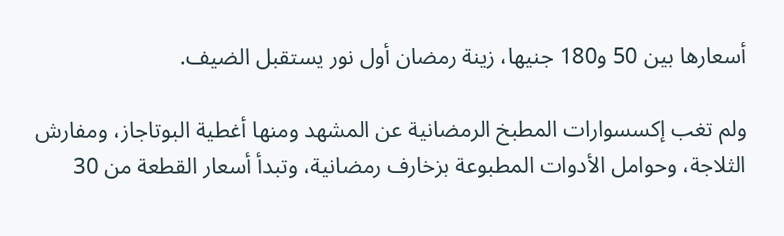أسعارها بين 50 و180 جنيها، زينة رمضان أول نور يستقبل الضيف.

ولم تغب إكسسوارات المطبخ الرمضانية عن المشهد ومنها أغطية البوتاجاز، ومفارش الثلاجة، وحوامل الأدوات المطبوعة بزخارف رمضانية، وتبدأ أسعار القطعة من 30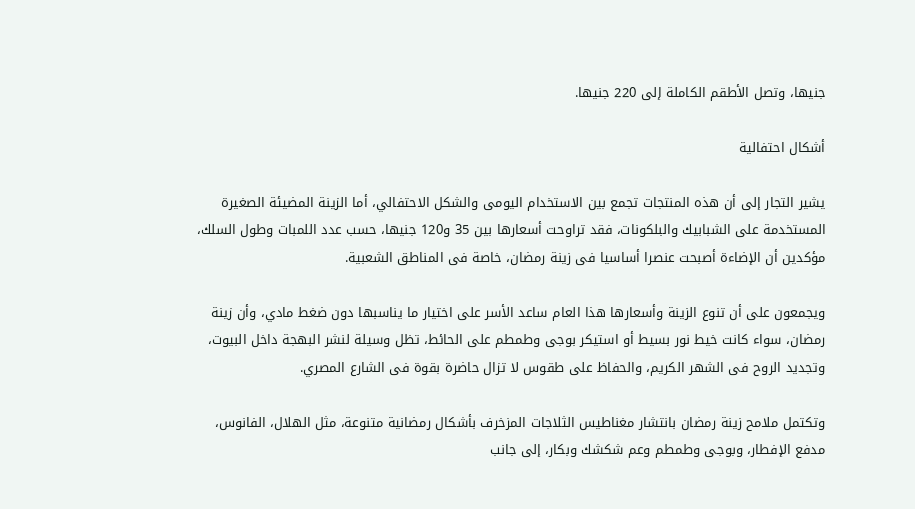جنيها، وتصل الأطقم الكاملة إلى 220 جنيها.

أشكال احتفالية

يشير التجار إلى أن هذه المنتجات تجمع بين الاستخدام اليومى والشكل الاحتفالي، أما الزينة المضيئة الصغيرة المستخدمة على الشبابيك والبلكونات، فقد تراوحت أسعارها بين 35 و120 جنيها، حسب عدد اللمبات وطول السلك، مؤكدين أن الإضاءة أصبحت عنصرا أساسيا فى زينة رمضان، خاصة فى المناطق الشعبية.

ويجمعون على أن تنوع الزينة وأسعارها هذا العام ساعد الأسر على اختيار ما يناسبها دون ضغط مادي، وأن زينة رمضان، سواء كانت خيط نور بسيط أو استيكر بوجى وطمطم على الحائط، تظل وسيلة لنشر البهجة داخل البيوت، وتجديد الروح فى الشهر الكريم، والحفاظ على طقوس لا تزال حاضرة بقوة فى الشارع المصري.

وتكتمل ملامح زينة رمضان بانتشار مغناطيس الثلاجات المزخرف بأشكال رمضانية متنوعة، مثل الهلال، الفانوس، مدفع الإفطار، وبوجى وطمطم وعم شكشك وبكار، إلى جانب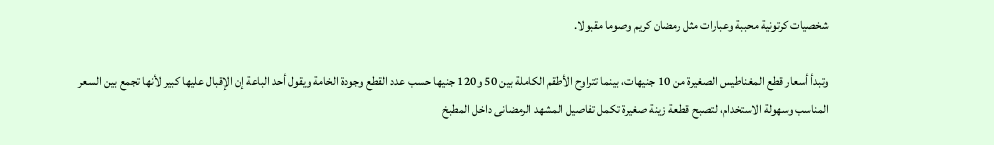شخصيات كرتونية محببة وعبارات مثل رمضان كريم وصوما مقبولا.

وتبدأ أسعار قطع المغناطيس الصغيرة من 10 جنيهات، بينما تتراوح الأطقم الكاملة بين 50 و120 جنيها حسب عدد القطع وجودة الخامة ويقول أحد الباعة إن الإقبال عليها كبير لأنها تجمع بين السعر المناسب وسهولة الاستخدام، لتصبح قطعة زينة صغيرة تكمل تفاصيل المشهد الرمضانى داخل المطبخ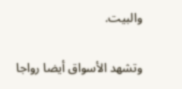والبيت.

وتشهد الأسواق أيضا رواجا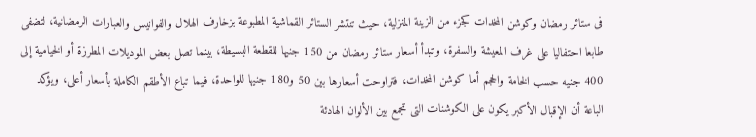فى ستائر رمضان وكوشن المخدات كجزء من الزينة المنزلية، حيث تنتشر الستائر القماشية المطبوعة بزخارف الهلال والفوانيس والعبارات الرمضانية، لتضفى طابعا احتفاليا على غرف المعيشة والسفرة، وتبدأ أسعار ستائر رمضان من 150 جنيها للقطعة البسيطة، بينما تصل بعض الموديلات المطرزة أو الخيامية إلى 400 جنيه حسب الخامة والحجم أما كوشن المخدات، فتراوحت أسعارها بين 50 و180 جنيها للواحدة، فيما تباع الأطقم الكاملة بأسعار أعلى، ويؤكد الباعة أن الإقبال الأكبر يكون على الكوشنات التى تجمع بين الألوان الهادئة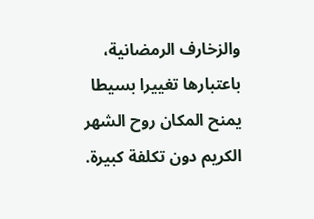والزخارف الرمضانية، باعتبارها تغييرا بسيطا يمنح المكان روح الشهر الكريم دون تكلفة كبيرة.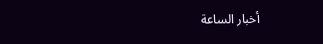أخبار الساعة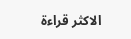الاكثر قراءة